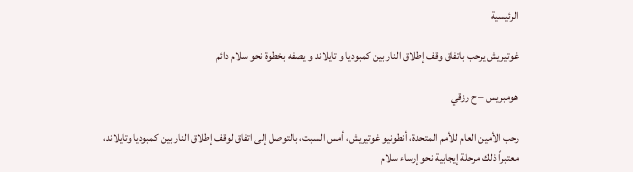الرئيسية

غوتيريش يرحب باتفاق وقف إطلاق النار بين كمبوديا و تايلاند و يصفه بخطوة نحو سلام دائم

هومبريس – ح رزقي

رحب الأمين العام للأمم المتحدة، أنطونيو غوتيريش، أمس السبت، بالتوصل إلى اتفاق لوقف إطلاق النار بين كمبوديا وتايلاند، معتبراً ذلك مرحلة إيجابية نحو إرساء سلام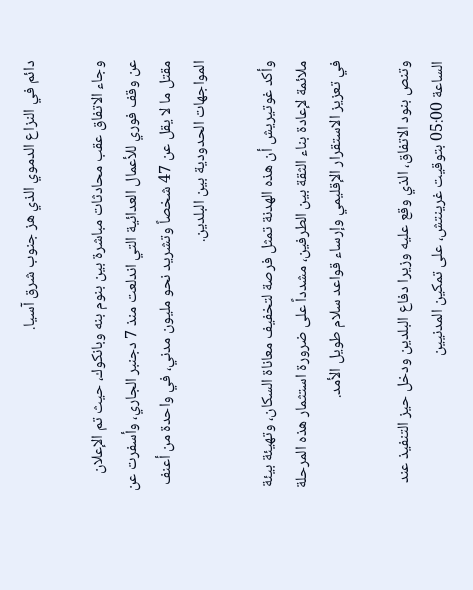دائم في النزاع الدموي الذي هز جنوب شرق آسيا.

وجاء الاتفاق عقب محادثات مباشرة بين بنوم بنه وبانكوك، حيث تم الإعلان عن وقف فوري للأعمال العدائية التي اندلعت منذ 7 دجنبر الجاري، وأسفرت عن مقتل ما لا يقل عن 47 شخصاً وتشريد نحو مليون مدني، في واحدة من أعنف المواجهات الحدودية بين البلدين.

وأكد غوتيريش أن هذه الهدنة تمثل فرصة لتخفيف معاناة السكان، وتهيئة بيئة ملائمة لإعادة بناء الثقة بين الطرفين، مشدداً على ضرورة استثمار هذه المرحلة في تعزيز الاستقرار الإقليمي وإرساء قواعد سلام طويل الأمد.

وتنص بنود الاتفاق، الذي وقع عليه وزيرا دفاع البلدين ودخل حيز التنفيذ عند الساعة 05:00 بتوقيت غرينتش، على تمكين المدنيين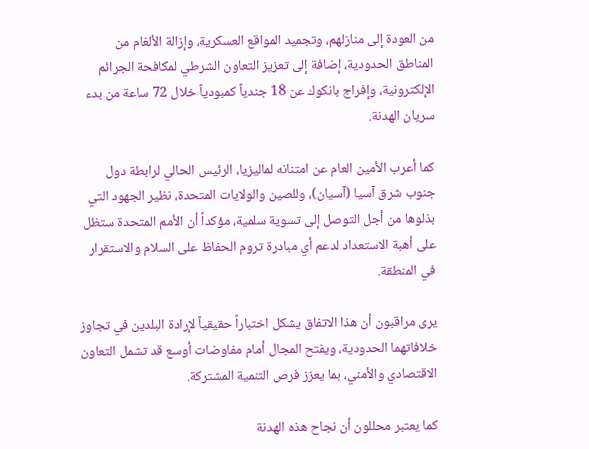من العودة إلى منازلهم، وتجميد المواقع العسكرية، وإزالة الألغام من المناطق الحدودية، إضافة إلى تعزيز التعاون الشرطي لمكافحة الجرائم الإلكترونية، وإفراج بانكوك عن 18 جندياً كمبودياً خلال 72 ساعة من بدء سريان الهدنة.

كما أعرب الأمين العام عن امتنانه لماليزيا، الرئيس الحالي لرابطة دول جنوب شرق آسيا (آسيان)، وللصين والولايات المتحدة، نظير الجهود التي بذلوها من أجل التوصل إلى تسوية سلمية، مؤكداً أن الأمم المتحدة ستظل على أهبة الاستعداد لدعم أي مبادرة تروم الحفاظ على السلام والاستقرار في المنطقة.

يرى مراقبون أن هذا الاتفاق يشكل اختباراً حقيقياً لإرادة البلدين في تجاوز خلافاتهما الحدودية، ويفتح المجال أمام مفاوضات أوسع قد تشمل التعاون الاقتصادي والأمني، بما يعزز فرص التنمية المشتركة.

كما يعتبر محللون أن نجاح هذه الهدنة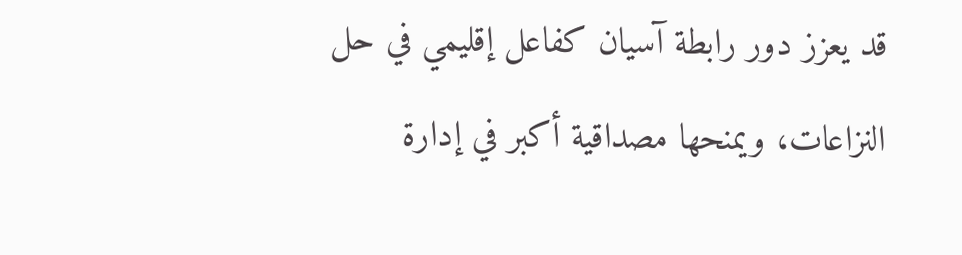قد يعزز دور رابطة آسيان كفاعل إقليمي في حل النزاعات، ويمنحها مصداقية أكبر في إدارة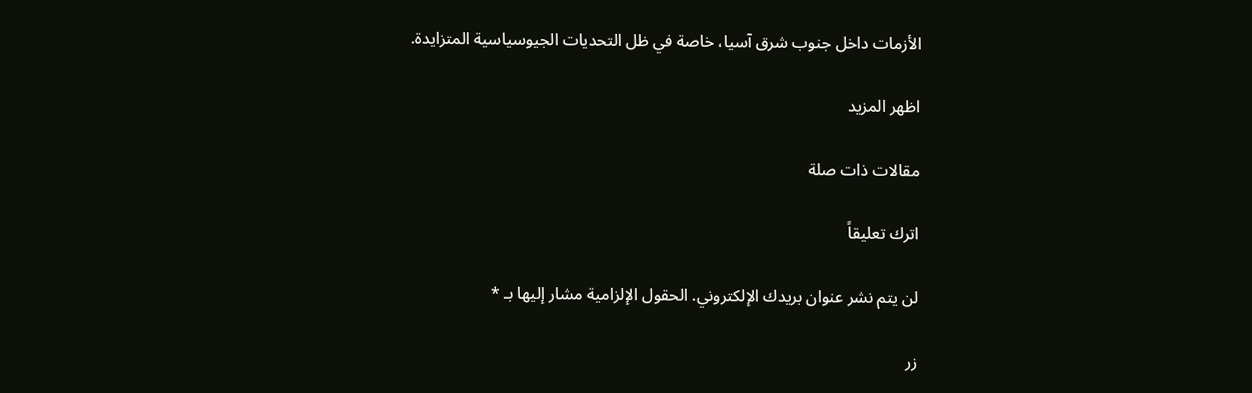الأزمات داخل جنوب شرق آسيا، خاصة في ظل التحديات الجيوسياسية المتزايدة.

اظهر المزيد

مقالات ذات صلة

اترك تعليقاً

لن يتم نشر عنوان بريدك الإلكتروني. الحقول الإلزامية مشار إليها بـ *

زر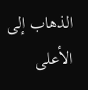الذهاب إلى الأعلى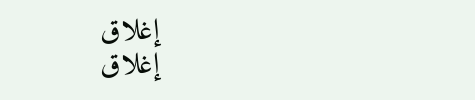إغلاق
إغلاق